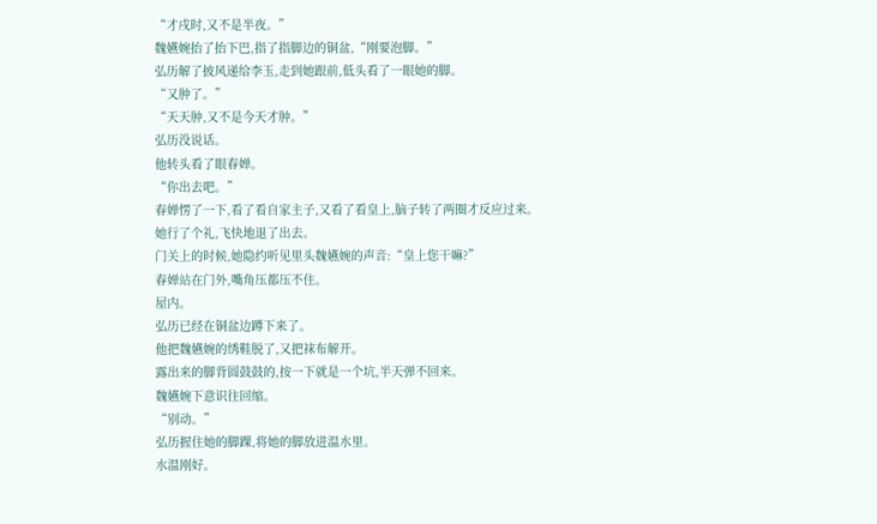“才戌时,又不是半夜。”
魏嬿婉抬了抬下巴,指了指脚边的铜盆,“刚要泡脚。”
弘历解了披风递给李玉,走到她跟前,低头看了一眼她的脚。
“又肿了。”
“天天肿,又不是今天才肿。”
弘历没说话。
他转头看了眼春婵。
“你出去吧。”
春婵愣了一下,看了看自家主子,又看了看皇上,脑子转了两圈才反应过来。
她行了个礼,飞快地退了出去。
门关上的时候,她隐约听见里头魏嬿婉的声音:“皇上您干嘛?”
春婵站在门外,嘴角压都压不住。
屋内。
弘历已经在铜盆边蹲下来了。
他把魏嬿婉的绣鞋脱了,又把袜布解开。
露出来的脚背圆鼓鼓的,按一下就是一个坑,半天弹不回来。
魏嬿婉下意识往回缩。
“别动。”
弘历握住她的脚踝,将她的脚放进温水里。
水温刚好。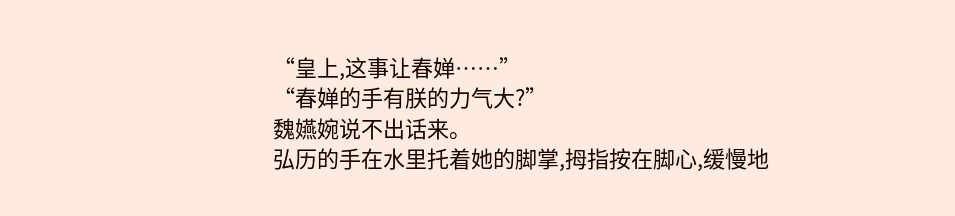“皇上,这事让春婵……”
“春婵的手有朕的力气大?”
魏嬿婉说不出话来。
弘历的手在水里托着她的脚掌,拇指按在脚心,缓慢地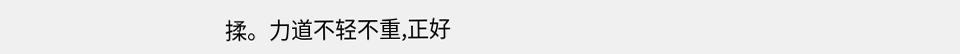揉。力道不轻不重,正好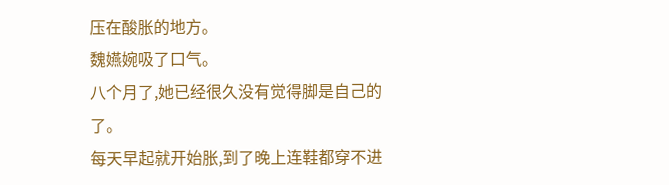压在酸胀的地方。
魏嬿婉吸了口气。
八个月了,她已经很久没有觉得脚是自己的了。
每天早起就开始胀,到了晚上连鞋都穿不进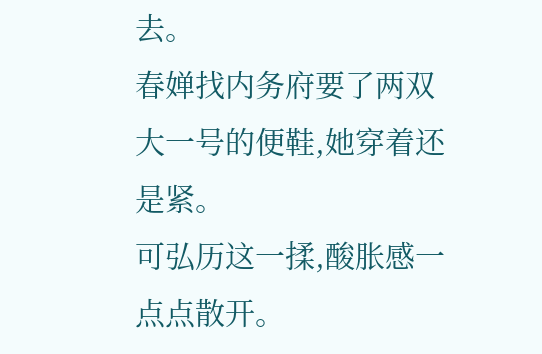去。
春婵找内务府要了两双大一号的便鞋,她穿着还是紧。
可弘历这一揉,酸胀感一点点散开。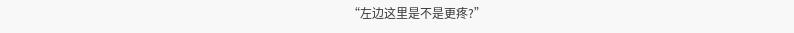“左边这里是不是更疼?”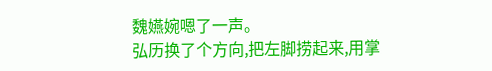魏嬿婉嗯了一声。
弘历换了个方向,把左脚捞起来,用掌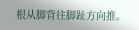根从脚背往脚趾方向推。